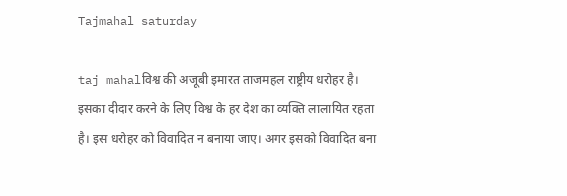Tajmahal saturday

taj mahalविश्व की अजूबी इमारत ताजमहल राष्ट्रीय धरोहर है। इसका दीदार करने के लिए विश्व के हर देश का व्यक्ति लालायित रहता है। इस धरोहर को विवादित न बनाया जाए। अगर इसको विवादित बना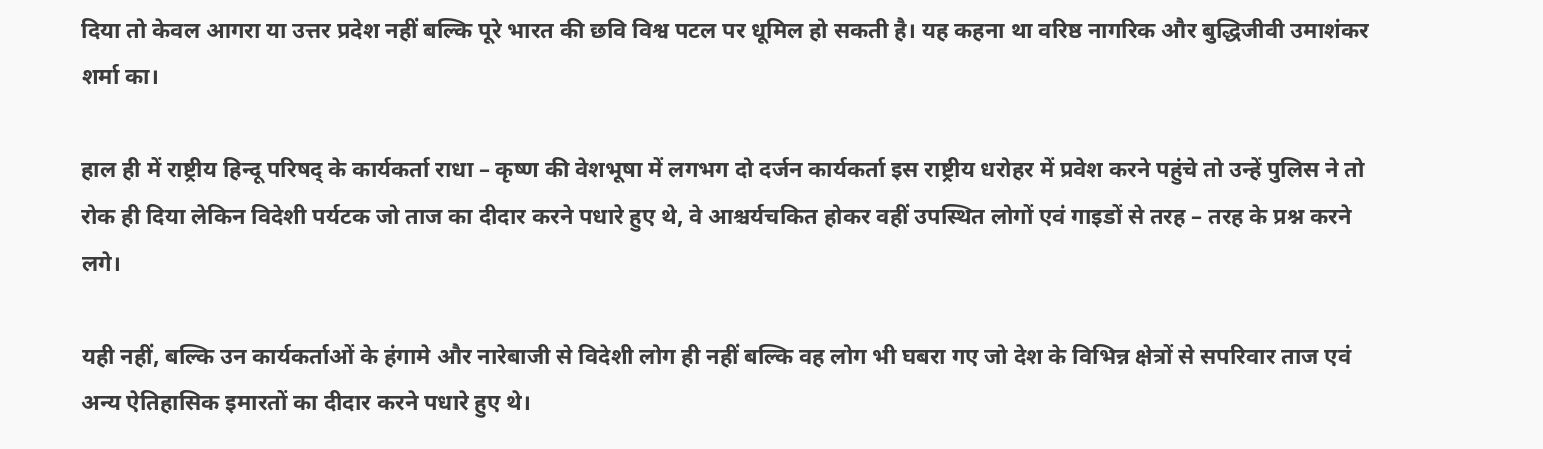दिया तो केवल आगरा या उत्तर प्रदेश नहीं बल्कि पूरे भारत की छवि विश्व पटल पर धूमिल हो सकती है। यह कहना था वरिष्ठ नागरिक और बुद्धिजीवी उमाशंकर शर्मा का।

हाल ही में राष्ट्रीय हिन्दू परिषद् के कार्यकर्ता राधा – कृष्ण की वेशभूषा में लगभग दो दर्जन कार्यकर्ता इस राष्ट्रीय धरोहर में प्रवेश करने पहुंचे तो उन्हें पुलिस ने तो रोक ही दिया लेकिन विदेशी पर्यटक जो ताज का दीदार करने पधारे हुए थे, वे आश्चर्यचकित होकर वहीं उपस्थित लोगों एवं गाइडों से तरह – तरह के प्रश्न करने लगे।

यही नहीं, बल्कि उन कार्यकर्ताओं के हंगामे और नारेबाजी से विदेशी लोग ही नहीं बल्कि वह लोग भी घबरा गए जो देश के विभिन्न क्षेत्रों से सपरिवार ताज एवं अन्य ऐतिहासिक इमारतों का दीदार करने पधारे हुए थे।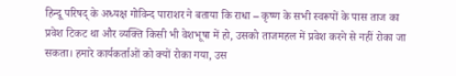हिन्दू परिषद् के अध्यक्ष गोविन्द पाराशर ने बताया कि राधा – कृष्ण के सभी स्वरूपों के पास ताज का प्रवेश टिकट था और व्यक्ति किसी भी वेशभूषा में हो, उसको ताजमहल में प्रवेश करने से नहीं रोका जा सकता। हमारे कार्यकर्ताओं को क्यों रोका गया, उस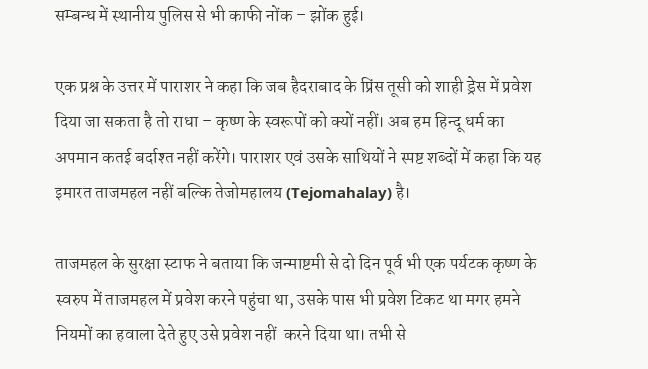सम्बन्ध में स्थानीय पुलिस से भी काफी नोंक – झोंक हुई।

एक प्रश्न के उत्तर में पाराशर ने कहा कि जब हैदराबाद के प्रिंस तूसी को शाही ड्रेस में प्रवेश दिया जा सकता है तो राधा – कृष्ण के स्वरूपों को क्यों नहीं। अब हम हिन्दू धर्म का अपमान कतई बर्दाश्त नहीं करेंगे। पाराशर एवं उसके साथियों ने स्पष्ट शब्दों में कहा कि यह इमारत ताजमहल नहीं बल्कि तेजोमहालय (Tejomahalay) है।

ताजमहल के सुरक्षा स्टाफ ने बताया कि जन्माष्टमी से दो दिन पूर्व भी एक पर्यटक कृष्ण के स्वरुप में ताजमहल में प्रवेश करने पहुंचा था, उसके पास भी प्रवेश टिकट था मगर हमने नियमों का हवाला देते हुए उसे प्रवेश नहीं  करने दिया था। तभी से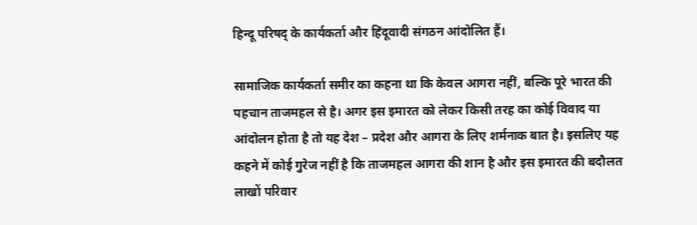हिन्दू परिषद् के कार्यकर्ता और हिंदूवादी संगठन आंदोलित हैं।

सामाजिक कार्यकर्ता समीर का कहना था कि केवल आगरा नहीं, बल्कि पूरे भारत की पहचान ताजमहल से है। अगर इस इमारत को लेकर किसी तरह का कोई विवाद या आंदोलन होता है तो यह देश – प्रदेश और आगरा के लिए शर्मनाक बात है। इसलिए यह कहने में कोई गुरेज नहीं है कि ताजमहल आगरा की शान है और इस इमारत की बदौलत लाखों परिवार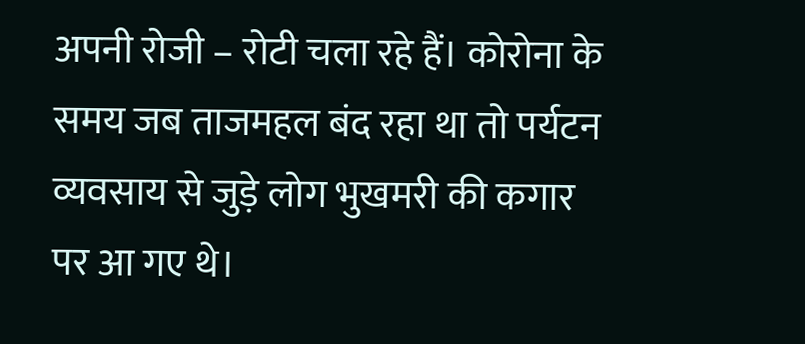अपनी रोजी – रोटी चला रहे हैं। कोरोना के समय जब ताजमहल बंद रहा था तो पर्यटन व्यवसाय से जुड़े लोग भुखमरी की कगार पर आ गए थे।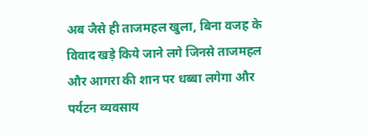अब जैसे ही ताजमहल खुला, बिना वजह के विवाद खड़े किये जाने लगे जिनसे ताजमहल और आगरा की शान पर धब्बा लगेगा और पर्यटन व्यवसाय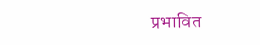प्रभावित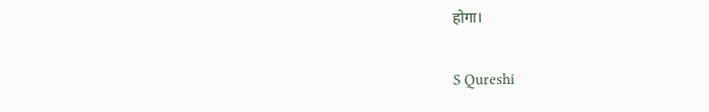होगा।

S Qureshi